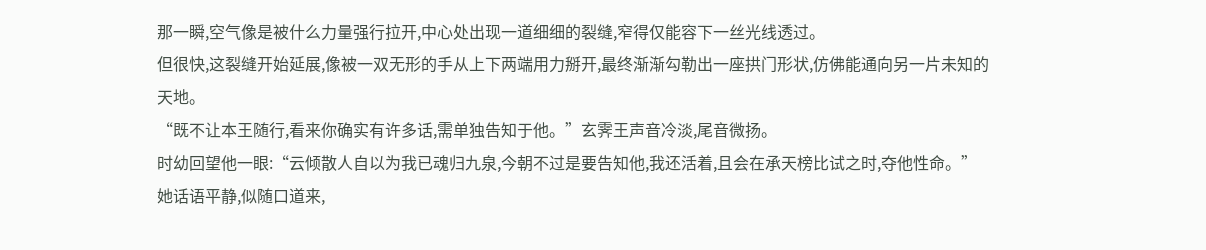那一瞬,空气像是被什么力量强行拉开,中心处出现一道细细的裂缝,窄得仅能容下一丝光线透过。
但很快,这裂缝开始延展,像被一双无形的手从上下两端用力掰开,最终渐渐勾勒出一座拱门形状,仿佛能通向另一片未知的天地。
“既不让本王随行,看来你确实有许多话,需单独告知于他。”玄霁王声音冷淡,尾音微扬。
时幼回望他一眼:“云倾散人自以为我已魂归九泉,今朝不过是要告知他,我还活着,且会在承天榜比试之时,夺他性命。”
她话语平静,似随口道来,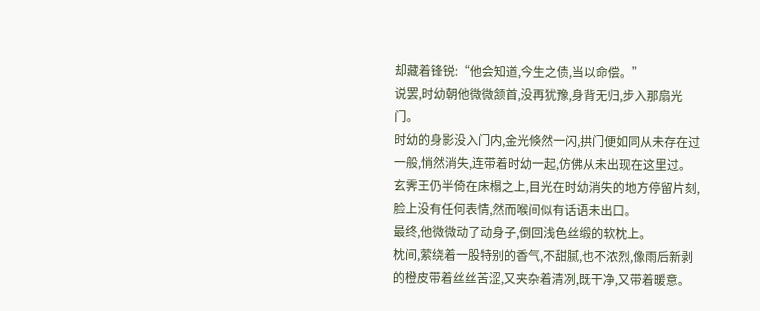却藏着锋锐:“他会知道,今生之债,当以命偿。”
说罢,时幼朝他微微颔首,没再犹豫,身背无归,步入那扇光门。
时幼的身影没入门内,金光倏然一闪,拱门便如同从未存在过一般,悄然消失,连带着时幼一起,仿佛从未出现在这里过。
玄霁王仍半倚在床榻之上,目光在时幼消失的地方停留片刻,脸上没有任何表情,然而喉间似有话语未出口。
最终,他微微动了动身子,倒回浅色丝缎的软枕上。
枕间,萦绕着一股特别的香气,不甜腻,也不浓烈,像雨后新剥的橙皮带着丝丝苦涩,又夹杂着清冽,既干净,又带着暖意。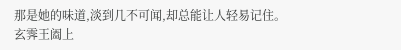那是她的味道,淡到几不可闻,却总能让人轻易记住。
玄霁王阖上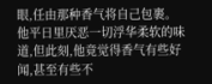眼,任由那种香气将自己包裹。
他平日里厌恶一切浮华柔软的味道,但此刻,他竟觉得香气有些好闻,甚至有些不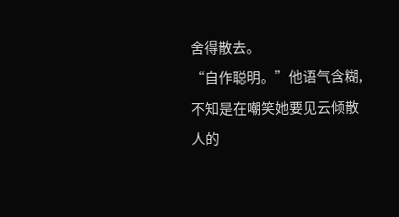舍得散去。
“自作聪明。”他语气含糊,不知是在嘲笑她要见云倾散人的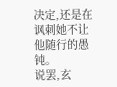决定,还是在讽刺她不让他随行的愚钝。
说罢,玄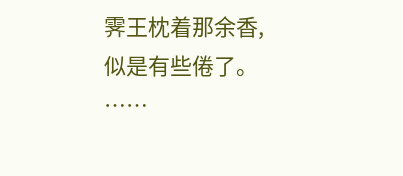霁王枕着那余香,似是有些倦了。
……